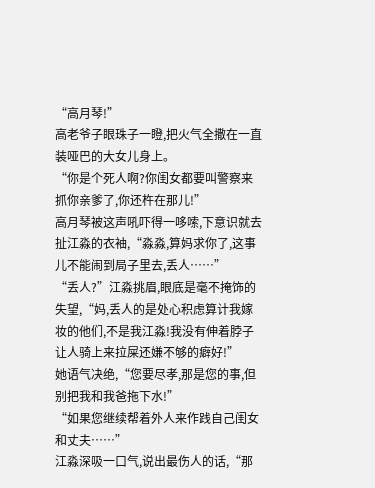“高月琴!”
高老爷子眼珠子一瞪,把火气全撒在一直装哑巴的大女儿身上。
“你是个死人啊?你闺女都要叫警察来抓你亲爹了,你还杵在那儿!”
高月琴被这声吼吓得一哆嗦,下意识就去扯江淼的衣袖,“淼淼,算妈求你了,这事儿不能闹到局子里去,丢人……”
“丢人?”江淼挑眉,眼底是毫不掩饰的失望,“妈,丢人的是处心积虑算计我嫁妆的他们,不是我江淼!我没有伸着脖子让人骑上来拉屎还嫌不够的癖好!”
她语气决绝,“您要尽孝,那是您的事,但别把我和我爸拖下水!”
“如果您继续帮着外人来作践自己闺女和丈夫……”
江淼深吸一口气,说出最伤人的话,“那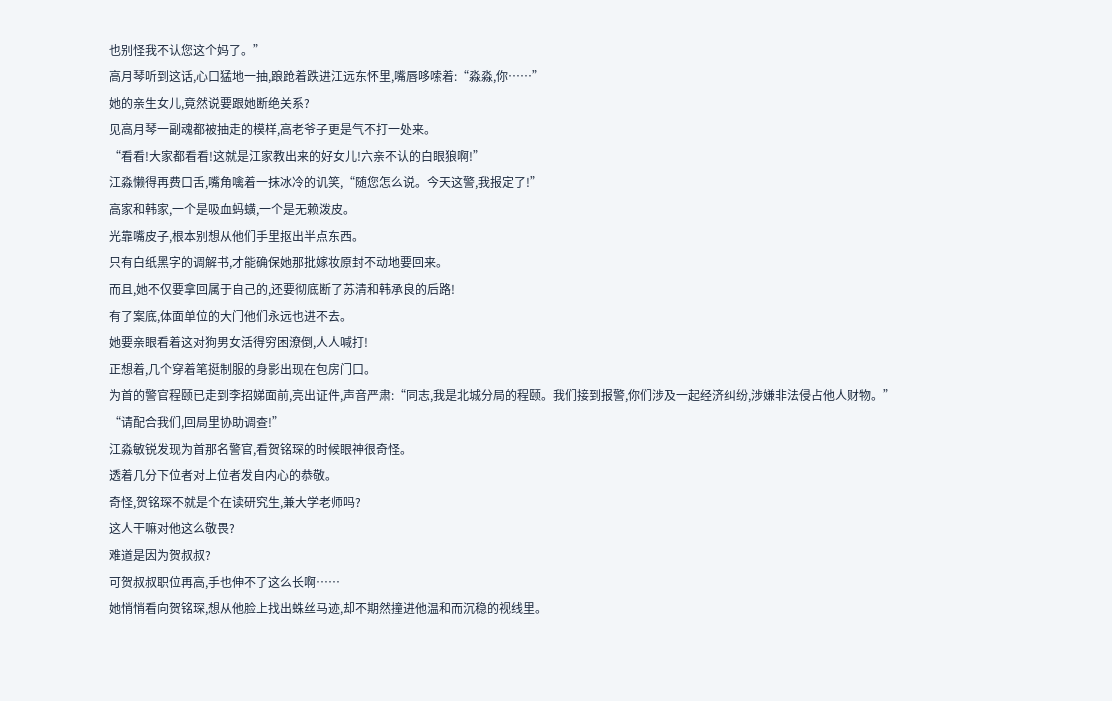也别怪我不认您这个妈了。”
高月琴听到这话,心口猛地一抽,踉跄着跌进江远东怀里,嘴唇哆嗦着:“淼淼,你……”
她的亲生女儿,竟然说要跟她断绝关系?
见高月琴一副魂都被抽走的模样,高老爷子更是气不打一处来。
“看看!大家都看看!这就是江家教出来的好女儿!六亲不认的白眼狼啊!”
江淼懒得再费口舌,嘴角噙着一抹冰冷的讥笑,“随您怎么说。今天这警,我报定了!”
高家和韩家,一个是吸血蚂蟥,一个是无赖泼皮。
光靠嘴皮子,根本别想从他们手里抠出半点东西。
只有白纸黑字的调解书,才能确保她那批嫁妆原封不动地要回来。
而且,她不仅要拿回属于自己的,还要彻底断了苏清和韩承良的后路!
有了案底,体面单位的大门他们永远也进不去。
她要亲眼看着这对狗男女活得穷困潦倒,人人喊打!
正想着,几个穿着笔挺制服的身影出现在包房门口。
为首的警官程颐已走到李招娣面前,亮出证件,声音严肃:“同志,我是北城分局的程颐。我们接到报警,你们涉及一起经济纠纷,涉嫌非法侵占他人财物。”
“请配合我们,回局里协助调查!”
江淼敏锐发现为首那名警官,看贺铭琛的时候眼神很奇怪。
透着几分下位者对上位者发自内心的恭敬。
奇怪,贺铭琛不就是个在读研究生,兼大学老师吗?
这人干嘛对他这么敬畏?
难道是因为贺叔叔?
可贺叔叔职位再高,手也伸不了这么长啊……
她悄悄看向贺铭琛,想从他脸上找出蛛丝马迹,却不期然撞进他温和而沉稳的视线里。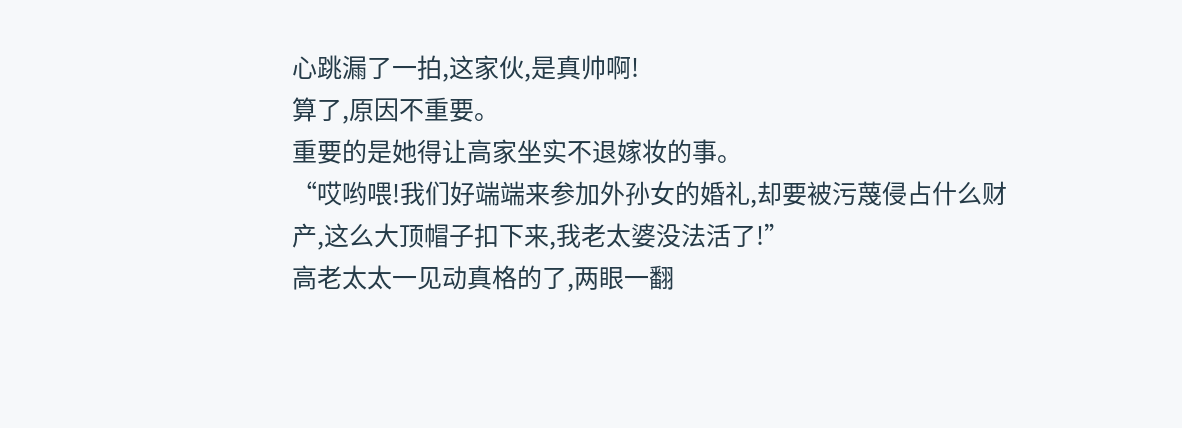心跳漏了一拍,这家伙,是真帅啊!
算了,原因不重要。
重要的是她得让高家坐实不退嫁妆的事。
“哎哟喂!我们好端端来参加外孙女的婚礼,却要被污蔑侵占什么财产,这么大顶帽子扣下来,我老太婆没法活了!”
高老太太一见动真格的了,两眼一翻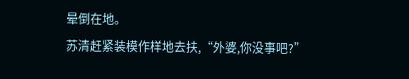晕倒在地。
苏清赶紧装模作样地去扶,“外婆,你没事吧?”